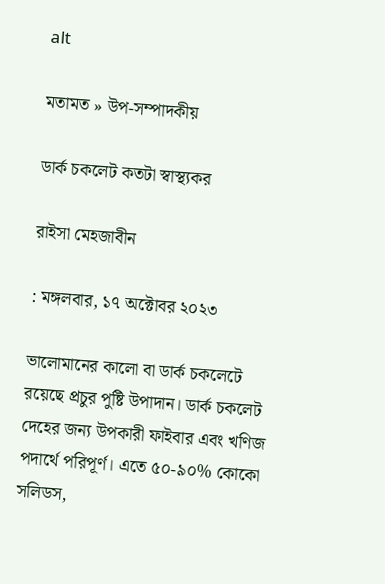alt

মতামত » উপ-সম্পাদকীয়

ডার্ক চকলেট কতটা স্বাস্থ্যকর

রাইসা মেহজাবীন

: মঙ্গলবার, ১৭ অক্টোবর ২০২৩

ভালোমানের কালো বা ডার্ক চকলেটে রয়েছে প্রচুর পুষ্টি উপাদান। ডার্ক চকলেট দেহের জন্য উপকারী ফাইবার এবং খণিজ পদার্থে পরিপূর্ণ। এতে ৫০-৯০% কোকো সলিডস,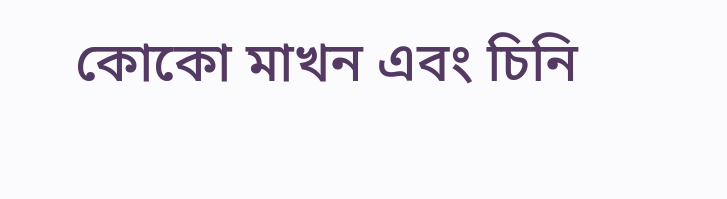কোকো মাখন এবং চিনি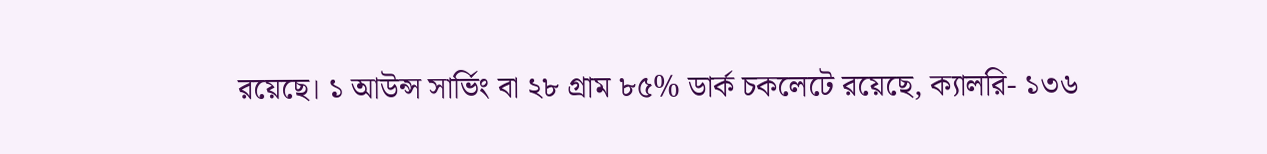রয়েছে। ১ আউন্স সার্ভিং বা ২৮ গ্রাম ৮৫% ডার্ক চকলেটে রয়েছে, ক্যালরি- ১৩৬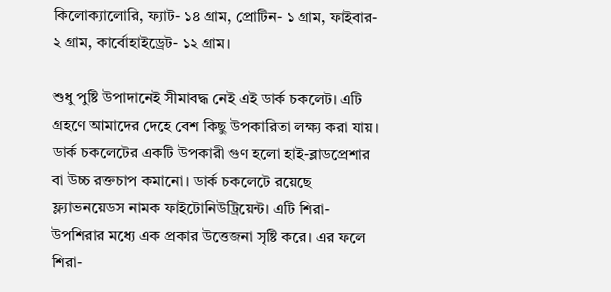কিলোক্যালোরি, ফ্যাট- ১৪ গ্রাম, প্রোটিন- ১ গ্রাম, ফাইবার- ২ গ্রাম, কার্বোহাইড্রেট- ১২ গ্রাম।

শুধু পুষ্টি উপাদানেই সীমাবদ্ধ নেই এই ডার্ক চকলেট। এটি গ্রহণে আমাদের দেহে বেশ কিছু উপকারিতা লক্ষ্য করা যায়। ডার্ক চকলেটের একটি উপকারী গুণ হলো হাই-ব্লাডপ্রেশার বা উচ্চ রক্তচাপ কমানো। ডার্ক চকলেটে রয়েছে ফ্ল্যাভনয়েডস নামক ফাইটোনিউট্রিয়েন্ট। এটি শিরা-উপশিরার মধ্যে এক প্রকার উত্তেজনা সৃষ্টি করে। এর ফলে শিরা-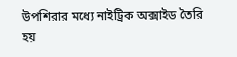উপশিরার মধ্যে নাইট্রিক অক্সাইড তৈরি হয়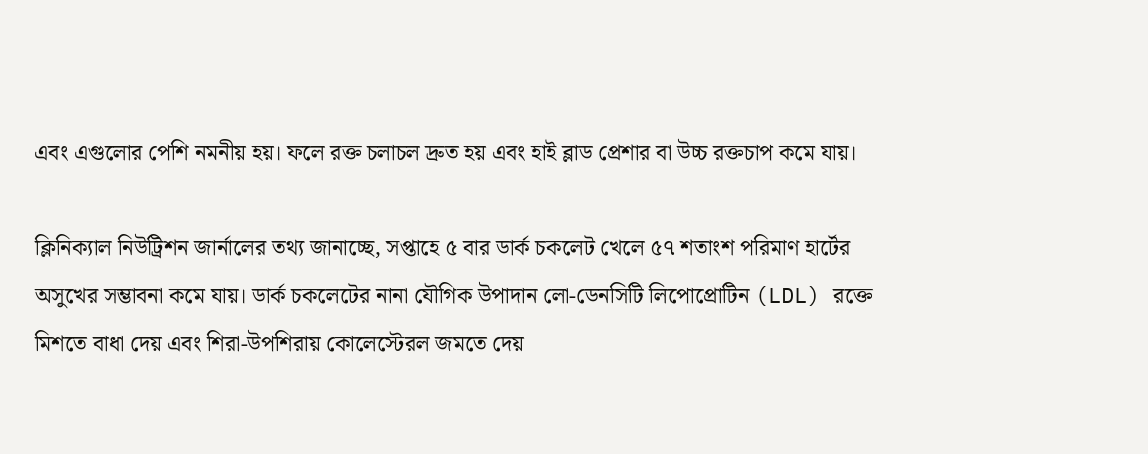এবং এগুলোর পেশি নমনীয় হয়। ফলে রক্ত চলাচল দ্রুত হয় এবং হাই ব্লাড প্রেশার বা উচ্চ রক্তচাপ কমে যায়।

ক্লিনিক্যাল নিউট্রিশন জার্নালের তথ্য জানাচ্ছে, সপ্তাহে ৫ বার ডার্ক চকলেট খেলে ৫৭ শতাংশ পরিমাণ হার্টের অসুখের সম্ভাবনা কমে যায়। ডার্ক চকলেটের নানা যৌগিক উপাদান লো-ডেনসিটি লিপোপ্রোটিন (LDL) রক্তে মিশতে বাধা দেয় এবং শিরা-উপশিরায় কোলেস্টেরল জমতে দেয়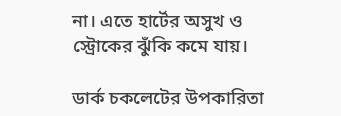না। এতে হার্টের অসুখ ও স্ট্রোকের ঝুঁকি কমে যায়।

ডার্ক চকলেটের উপকারিতা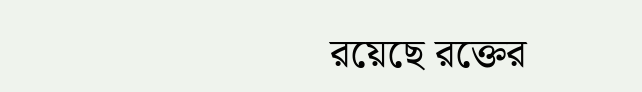রয়েছে রক্তের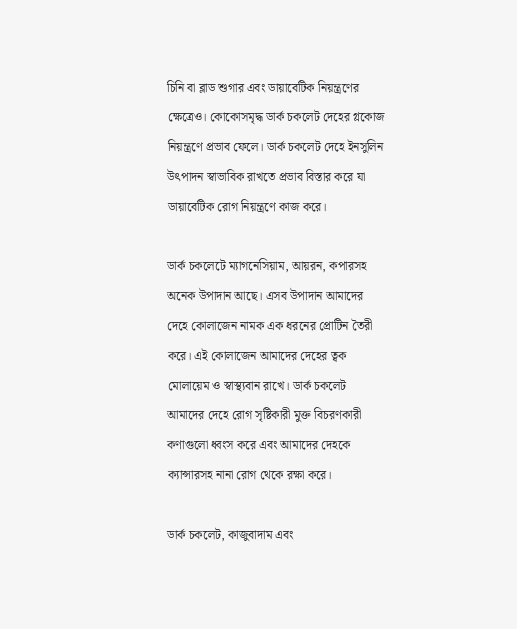চিনি বা ব্লাড শুগার এবং ডায়াবেটিক নিয়ন্ত্রণের ক্ষেত্রেও। কোকোসমৃদ্ধ ডার্ক চকলেট দেহের গ্লকোজ নিয়ন্ত্রণে প্রভাব ফেলে। ডার্ক চকলেট দেহে ইনসুলিন উৎপাদন স্বাভাবিক রাখতে প্রভাব বিস্তার করে যা ডায়াবেটিক রোগ নিয়ন্ত্রণে কাজ করে।

ডার্ক চকলেটে ম্যাগনেসিয়াম, আয়রন, কপারসহ অনেক উপাদান আছে। এসব উপাদান আমাদের দেহে কোলাজেন নামক এক ধরনের প্রোটিন তৈরী করে। এই কোলাজেন আমাদের দেহের ত্বক মোলায়েম ও স্বাস্থ্যবান রাখে। ডার্ক চকলেট আমাদের দেহে রোগ সৃষ্টিকারী মুক্ত বিচরণকারী কণাগুলো ধ্বংস করে এবং আমাদের দেহকে ক্যান্সারসহ নানা রোগ থেকে রক্ষা করে।

ডার্ক চকলেট, কাজুবাদাম এবং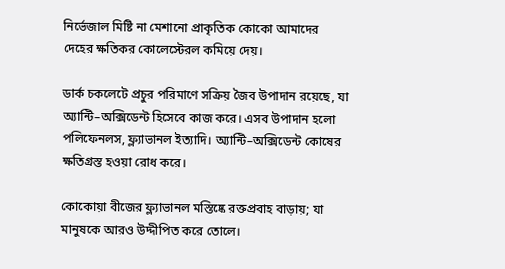নির্ভেজাল মিষ্টি না মেশানো প্রাকৃতিক কোকো আমাদের দেহের ক্ষতিকর কোলেস্টেরল কমিয়ে দেয়।

ডার্ক চকলেটে প্রচুর পরিমাণে সক্রিয় জৈব উপাদান রয়েছে, যা অ্যান্টি–অক্সিডেন্ট হিসেবে কাজ করে। এসব উপাদান হলো পলিফেনলস, ফ্ল্যাভানল ইত্যাদি। অ্যান্টি–অক্সিডেন্ট কোষের ক্ষতিগ্রস্ত হওয়া রোধ করে।

কোকোয়া বীজের ফ্ল্যাভানল মস্তিষ্কে রক্তপ্রবাহ বাড়ায়; যা মানুষকে আরও উদ্দীপিত করে তোলে।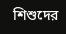শিশুদের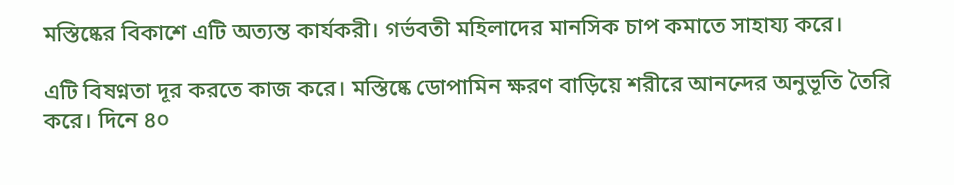মস্তিষ্কের বিকাশে এটি অত্যন্ত কার্যকরী। গর্ভবতী মহিলাদের মানসিক চাপ কমাতে সাহায্য করে।

এটি বিষণ্নতা দূর করতে কাজ করে। মস্তিষ্কে ডোপামিন ক্ষরণ বাড়িয়ে শরীরে আনন্দের অনুভূতি তৈরি করে। দিনে ৪০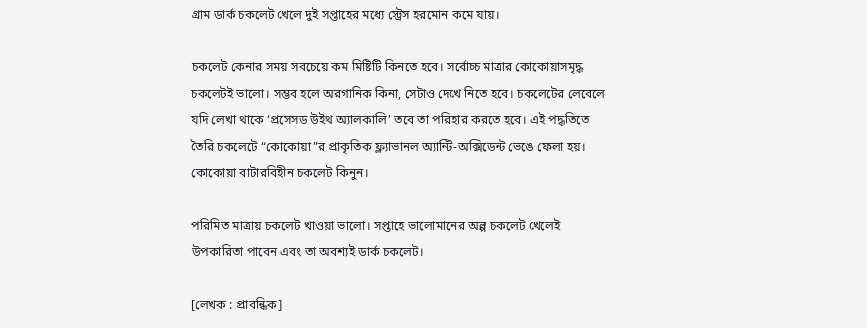গ্রাম ডার্ক চকলেট খেলে দুই সপ্তাহের মধ্যে স্ট্রেস হরমোন কমে যায়।

চকলেট কেনার সময় সবচেয়ে কম মিষ্টিটি কিনতে হবে। সর্বোচ্চ মাত্রার কোকোয়াসমৃদ্ধ চকলেটই ভালো। সম্ভব হলে অরগানিক কিনা, সেটাও দেখে নিতে হবে। চকলেটের লেবেলে যদি লেখা থাকে ‘প্রসেসড উইথ অ্যালকালি’ তবে তা পরিহার করতে হবে। এই পদ্ধতিতে তৈরি চকলেটে “কোকোয়া”র প্রাকৃতিক ফ্ল্যাভানল অ্যান্টি-অক্সিডেন্ট ভেঙে ফেলা হয়। কোকোয়া বাটারবিহীন চকলেট কিনুন।

পরিমিত মাত্রায় চকলেট খাওয়া ভালো। সপ্তাহে ভালোমানের অল্প চকলেট খেলেই উপকারিতা পাবেন এবং তা অবশ্যই ডার্ক চকলেট।

[লেখক : প্রাবন্ধিক]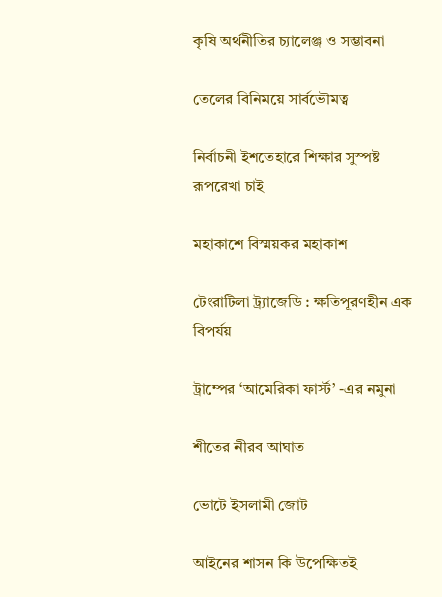কৃষি অর্থনীতির চ্যালেঞ্জ ও সম্ভাবনা

তেলের বিনিময়ে সার্বভৌমত্ব

নির্বাচনী ইশতেহারে শিক্ষার সুস্পষ্ট রূপরেখা চাই

মহাকাশে বিস্ময়কর মহাকাশ

টেংরাটিলা ট্র্যাজেডি : ক্ষতিপূরণহীন এক বিপর্যয়

ট্রাম্পের ‘আমেরিকা ফার্স্ট’ -এর নমুনা

শীতের নীরব আঘাত

ভোটে ইসলামী জোট

আইনের শাসন কি উপেক্ষিতই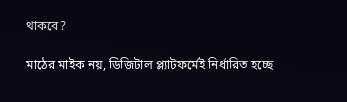থাকবে?

মাঠের মাইক নয়, ডিজিটাল প্ল্যাটফর্মেই নির্ধারিত হচ্ছে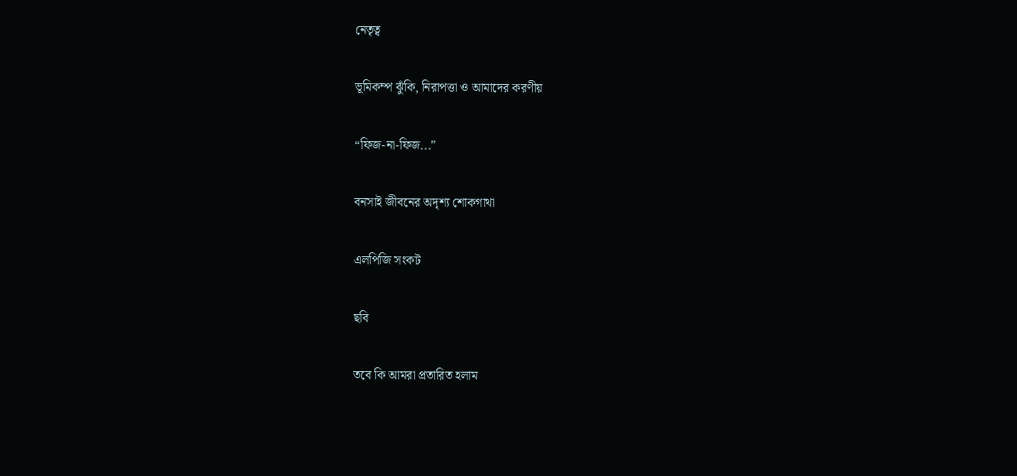নেতৃত্ব

ভূমিকম্প ঝুঁকি, নিরাপত্তা ও আমাদের করণীয়

“ফিজ-না-ফিজ...”

বনসাই জীবনের অদৃশ্য শোকগাথা

এলপিজি সংকট

ছবি

তবে কি আমরা প্রতারিত হলাম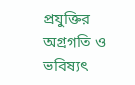প্রযুক্তির অগ্রগতি ও ভবিষ্যৎ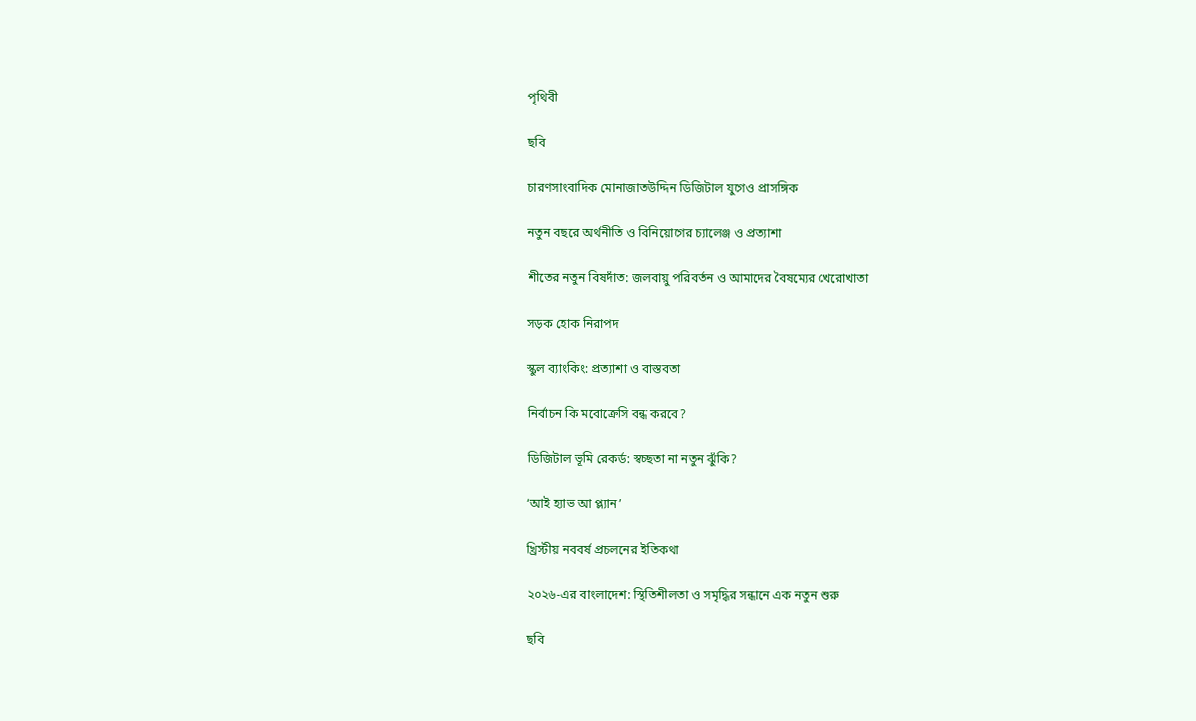পৃথিবী

ছবি

চারণসাংবাদিক মোনাজাতউদ্দিন ডিজিটাল যুগেও প্রাসঙ্গিক

নতুন বছরে অর্থনীতি ও বিনিয়োগের চ্যালেঞ্জ ও প্রত্যাশা

শীতের নতুন বিষদাঁত: জলবায়ু পরিবর্তন ও আমাদের বৈষম্যের খেরোখাতা

সড়ক হোক নিরাপদ

স্কুল ব্যাংকিং: প্রত্যাশা ও বাস্তবতা

নির্বাচন কি মবোক্রেসি বন্ধ করবে?

ডিজিটাল ভূমি রেকর্ড: স্বচ্ছতা না নতুন ঝুঁকি?

‘আই হ্যাভ আ প্ল্যান’

খ্রিস্টীয় নববর্ষ প্রচলনের ইতিকথা

২০২৬-এর বাংলাদেশ: স্থিতিশীলতা ও সমৃদ্ধির সন্ধানে এক নতুন শুরু

ছবি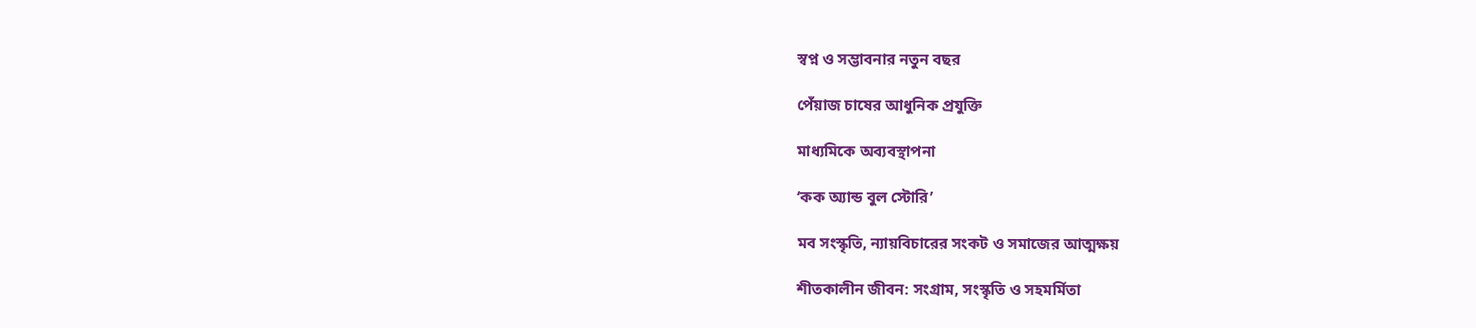স্বপ্ন ও সম্ভাবনার নতুন বছর

পেঁয়াজ চাষের আধুনিক প্রযুক্তি

মাধ্যমিকে অব্যবস্থাপনা

‘কক অ্যান্ড বুল স্টোরি’

মব সংস্কৃতি, ন্যায়বিচারের সংকট ও সমাজের আত্মক্ষয়

শীতকালীন জীবন: সংগ্রাম, সংস্কৃতি ও সহমর্মিতা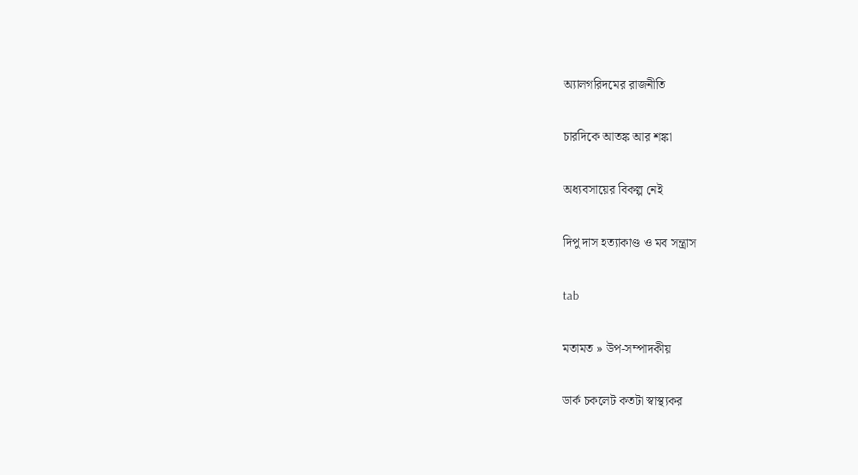অ্যালগরিদমের রাজনীতি

চারদিকে আতঙ্ক আর শঙ্কা

অধ্যবসায়ের বিকল্প নেই

দিপু দাস হত্যাকাণ্ড ও মব সন্ত্রাস

tab

মতামত » উপ-সম্পাদকীয়

ডার্ক চকলেট কতটা স্বাস্থ্যকর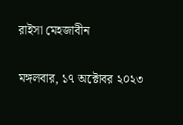রাইসা মেহজাবীন

মঙ্গলবার, ১৭ অক্টোবর ২০২৩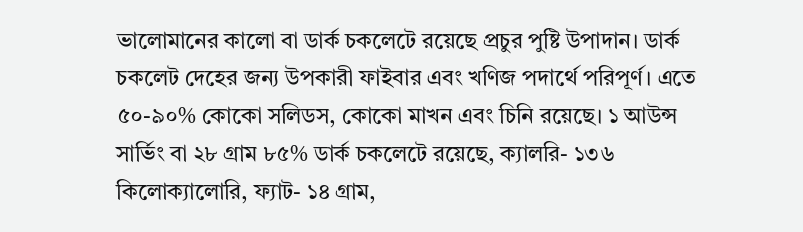ভালোমানের কালো বা ডার্ক চকলেটে রয়েছে প্রচুর পুষ্টি উপাদান। ডার্ক চকলেট দেহের জন্য উপকারী ফাইবার এবং খণিজ পদার্থে পরিপূর্ণ। এতে ৫০-৯০% কোকো সলিডস, কোকো মাখন এবং চিনি রয়েছে। ১ আউন্স সার্ভিং বা ২৮ গ্রাম ৮৫% ডার্ক চকলেটে রয়েছে, ক্যালরি- ১৩৬ কিলোক্যালোরি, ফ্যাট- ১৪ গ্রাম,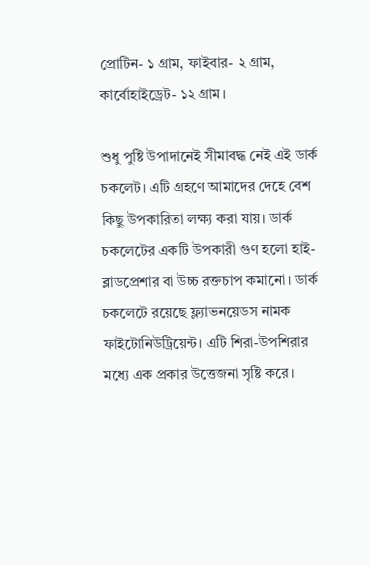প্রোটিন- ১ গ্রাম, ফাইবার- ২ গ্রাম, কার্বোহাইড্রেট- ১২ গ্রাম।

শুধু পুষ্টি উপাদানেই সীমাবদ্ধ নেই এই ডার্ক চকলেট। এটি গ্রহণে আমাদের দেহে বেশ কিছু উপকারিতা লক্ষ্য করা যায়। ডার্ক চকলেটের একটি উপকারী গুণ হলো হাই-ব্লাডপ্রেশার বা উচ্চ রক্তচাপ কমানো। ডার্ক চকলেটে রয়েছে ফ্ল্যাভনয়েডস নামক ফাইটোনিউট্রিয়েন্ট। এটি শিরা-উপশিরার মধ্যে এক প্রকার উত্তেজনা সৃষ্টি করে।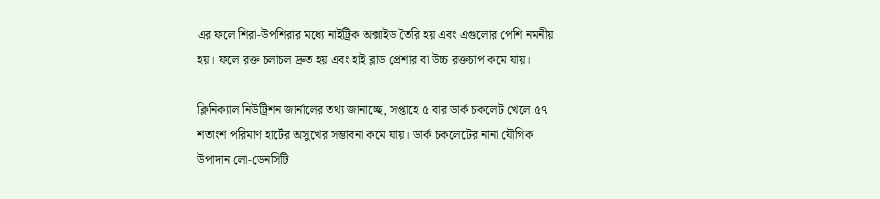এর ফলে শিরা-উপশিরার মধ্যে নাইট্রিক অক্সাইড তৈরি হয় এবং এগুলোর পেশি নমনীয় হয়। ফলে রক্ত চলাচল দ্রুত হয় এবং হাই ব্লাড প্রেশার বা উচ্চ রক্তচাপ কমে যায়।

ক্লিনিক্যাল নিউট্রিশন জার্নালের তথ্য জানাচ্ছে, সপ্তাহে ৫ বার ডার্ক চকলেট খেলে ৫৭ শতাংশ পরিমাণ হার্টের অসুখের সম্ভাবনা কমে যায়। ডার্ক চকলেটের নানা যৌগিক উপাদান লো-ডেনসিটি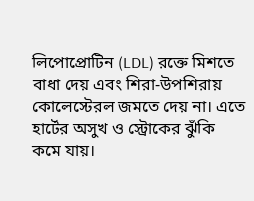লিপোপ্রোটিন (LDL) রক্তে মিশতে বাধা দেয় এবং শিরা-উপশিরায় কোলেস্টেরল জমতে দেয় না। এতে হার্টের অসুখ ও স্ট্রোকের ঝুঁকি কমে যায়।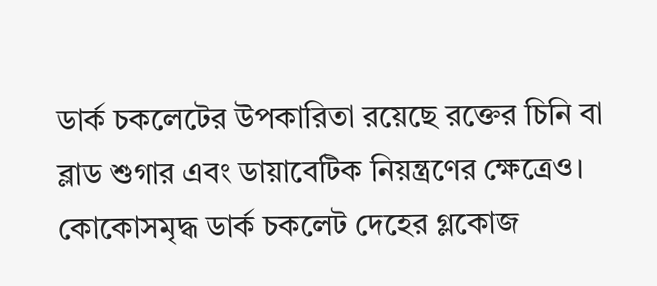ডার্ক চকলেটের উপকারিতা রয়েছে রক্তের চিনি বা ব্লাড শুগার এবং ডায়াবেটিক নিয়ন্ত্রণের ক্ষেত্রেও। কোকোসমৃদ্ধ ডার্ক চকলেট দেহের গ্লকোজ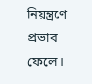নিয়ন্ত্রণে প্রভাব ফেলে।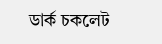ডার্ক চকলেট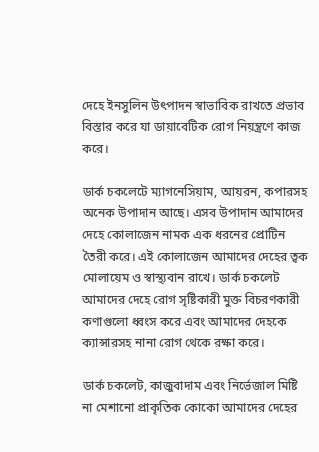দেহে ইনসুলিন উৎপাদন স্বাভাবিক রাখতে প্রভাব বিস্তার করে যা ডায়াবেটিক রোগ নিয়ন্ত্রণে কাজ করে।

ডার্ক চকলেটে ম্যাগনেসিয়াম, আয়রন, কপারসহ অনেক উপাদান আছে। এসব উপাদান আমাদের দেহে কোলাজেন নামক এক ধরনের প্রোটিন তৈরী করে। এই কোলাজেন আমাদের দেহের ত্বক মোলায়েম ও স্বাস্থ্যবান রাখে। ডার্ক চকলেট আমাদের দেহে রোগ সৃষ্টিকারী মুক্ত বিচরণকারী কণাগুলো ধ্বংস করে এবং আমাদের দেহকে ক্যান্সারসহ নানা রোগ থেকে রক্ষা করে।

ডার্ক চকলেট, কাজুবাদাম এবং নির্ভেজাল মিষ্টি না মেশানো প্রাকৃতিক কোকো আমাদের দেহের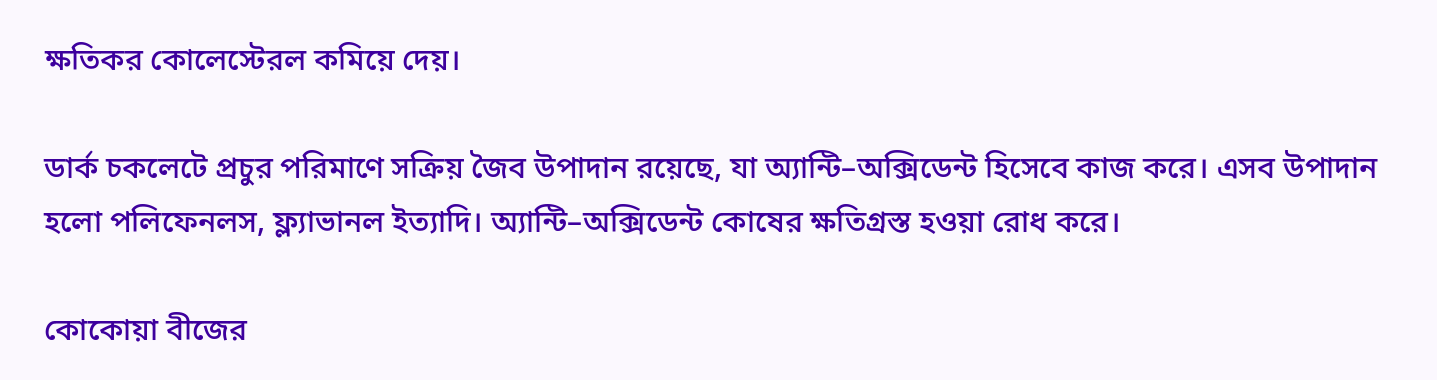ক্ষতিকর কোলেস্টেরল কমিয়ে দেয়।

ডার্ক চকলেটে প্রচুর পরিমাণে সক্রিয় জৈব উপাদান রয়েছে, যা অ্যান্টি–অক্সিডেন্ট হিসেবে কাজ করে। এসব উপাদান হলো পলিফেনলস, ফ্ল্যাভানল ইত্যাদি। অ্যান্টি–অক্সিডেন্ট কোষের ক্ষতিগ্রস্ত হওয়া রোধ করে।

কোকোয়া বীজের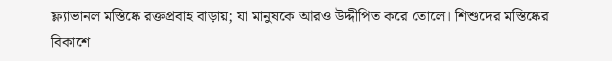ফ্ল্যাভানল মস্তিষ্কে রক্তপ্রবাহ বাড়ায়; যা মানুষকে আরও উদ্দীপিত করে তোলে। শিশুদের মস্তিষ্কের বিকাশে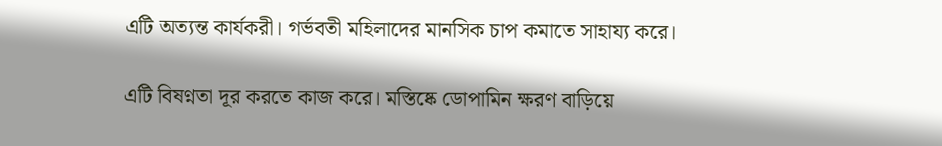এটি অত্যন্ত কার্যকরী। গর্ভবতী মহিলাদের মানসিক চাপ কমাতে সাহায্য করে।

এটি বিষণ্নতা দূর করতে কাজ করে। মস্তিষ্কে ডোপামিন ক্ষরণ বাড়িয়ে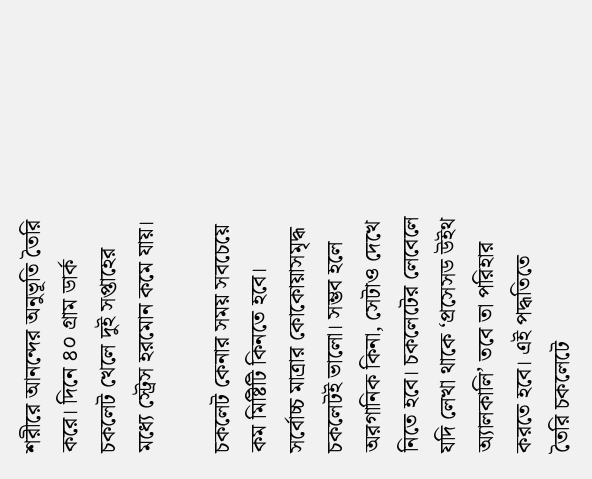শরীরে আনন্দের অনুভূতি তৈরি করে। দিনে ৪০ গ্রাম ডার্ক চকলেট খেলে দুই সপ্তাহের মধ্যে স্ট্রেস হরমোন কমে যায়।

চকলেট কেনার সময় সবচেয়ে কম মিষ্টিটি কিনতে হবে। সর্বোচ্চ মাত্রার কোকোয়াসমৃদ্ধ চকলেটই ভালো। সম্ভব হলে অরগানিক কিনা, সেটাও দেখে নিতে হবে। চকলেটের লেবেলে যদি লেখা থাকে ‘প্রসেসড উইথ অ্যালকালি’ তবে তা পরিহার করতে হবে। এই পদ্ধতিতে তৈরি চকলেটে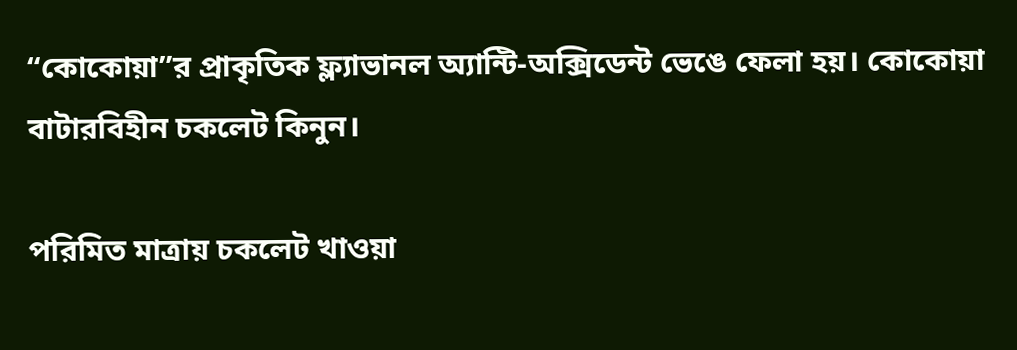“কোকোয়া”র প্রাকৃতিক ফ্ল্যাভানল অ্যান্টি-অক্সিডেন্ট ভেঙে ফেলা হয়। কোকোয়া বাটারবিহীন চকলেট কিনুন।

পরিমিত মাত্রায় চকলেট খাওয়া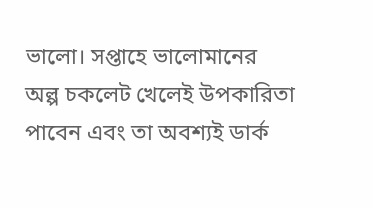ভালো। সপ্তাহে ভালোমানের অল্প চকলেট খেলেই উপকারিতা পাবেন এবং তা অবশ্যই ডার্ক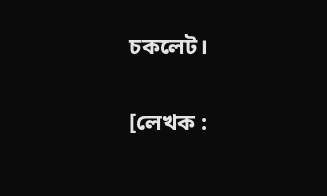চকলেট।

[লেখক :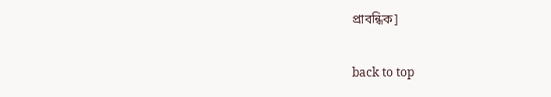প্রাবন্ধিক]

back to top